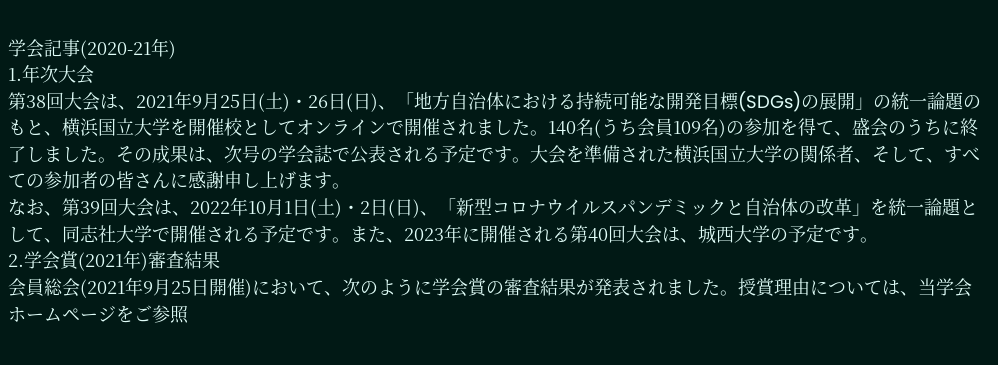学会記事(2020-21年)
1.年次大会
第38回大会は、2021年9月25日(土)・26日(日)、「地方自治体における持続可能な開発目標(SDGs)の展開」の統一論題のもと、横浜国立大学を開催校としてオンラインで開催されました。140名(うち会員109名)の参加を得て、盛会のうちに終了しました。その成果は、次号の学会誌で公表される予定です。大会を準備された横浜国立大学の関係者、そして、すべての参加者の皆さんに感謝申し上げます。
なお、第39回大会は、2022年10月1日(土)・2日(日)、「新型コロナウイルスパンデミックと自治体の改革」を統一論題として、同志社大学で開催される予定です。また、2023年に開催される第40回大会は、城西大学の予定です。
2.学会賞(2021年)審査結果
会員総会(2021年9月25日開催)において、次のように学会賞の審査結果が発表されました。授賞理由については、当学会ホームページをご参照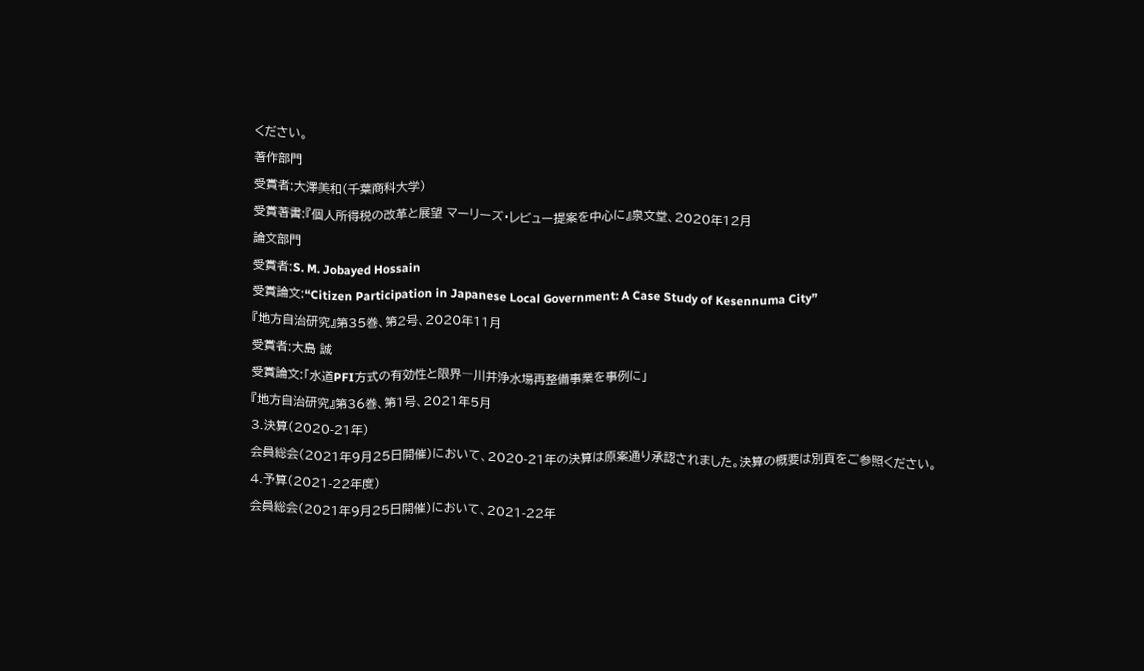ください。
著作部門
受賞者:大澤美和(千葉商科大学)
受賞著書:『個人所得税の改革と展望 マーリーズ・レビュー提案を中心に』泉文堂、2020年12月
論文部門
受賞者:S. M. Jobayed Hossain
受賞論文:“Citizen Participation in Japanese Local Government: A Case Study of Kesennuma City”
『地方自治研究』第35巻、第2号、2020年11月
受賞者:大島 誠
受賞論文:「水道PFI方式の有効性と限界―川井浄水場再整備事業を事例に」
『地方自治研究』第36巻、第1号、2021年5月
3.決算(2020-21年)
会員総会(2021年9月25日開催)において、2020-21年の決算は原案通り承認されました。決算の概要は別頁をご参照ください。
4.予算(2021-22年度)
会員総会(2021年9月25日開催)において、2021-22年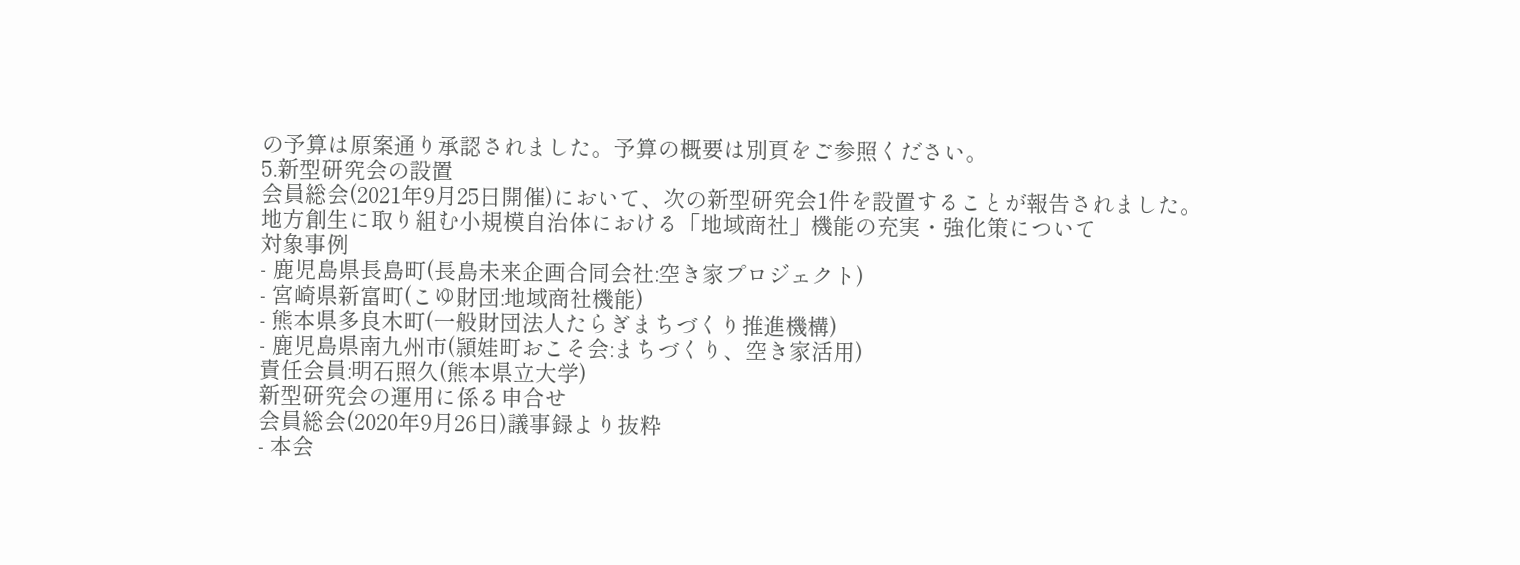の予算は原案通り承認されました。予算の概要は別頁をご参照ください。
5.新型研究会の設置
会員総会(2021年9月25日開催)において、次の新型研究会1件を設置することが報告されました。
地方創生に取り組む小規模自治体における「地域商社」機能の充実・強化策について
対象事例
- 鹿児島県長島町(長島未来企画合同会社:空き家プロジェクト)
- 宮崎県新富町(こゆ財団:地域商社機能)
- 熊本県多良木町(一般財団法人たらぎまちづくり推進機構)
- 鹿児島県南九州市(頴娃町おこそ会:まちづくり、空き家活用)
責任会員:明石照久(熊本県立大学)
新型研究会の運用に係る申合せ
会員総会(2020年9月26日)議事録より抜粋
- 本会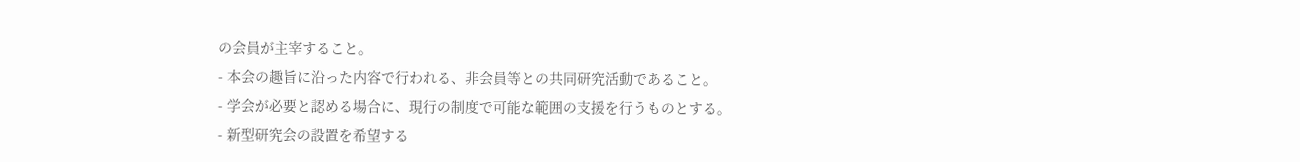の会員が主宰すること。
- 本会の趣旨に沿った内容で行われる、非会員等との共同研究活動であること。
- 学会が必要と認める場合に、現行の制度で可能な範囲の支援を行うものとする。
- 新型研究会の設置を希望する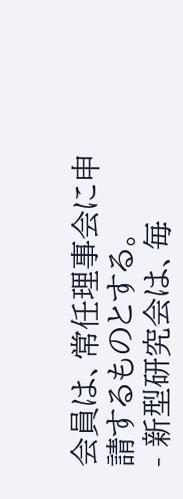会員は、常任理事会に申請するものとする。
- 新型研究会は、毎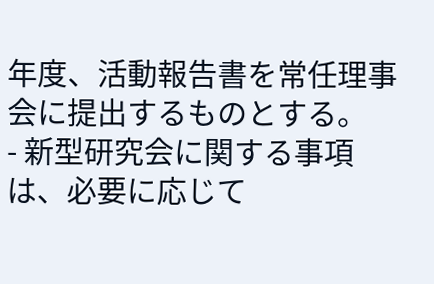年度、活動報告書を常任理事会に提出するものとする。
- 新型研究会に関する事項は、必要に応じて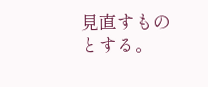見直すものとする。